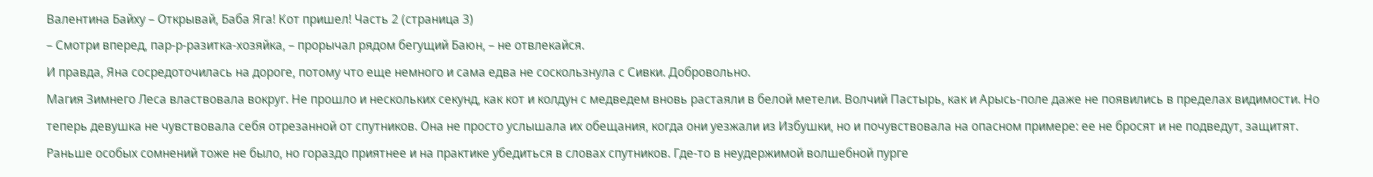Валентина Байху – Открывай, Баба Яга! Кот пришел! Часть 2 (страница 3)
– Смотри вперед, пар-р-разитка-хозяйка, – прорычал рядом бегущий Баюн, – не отвлекайся.
И правда, Яна сосредоточилась на дороге, потому что еще немного и сама едва не соскользнула с Сивки. Добровольно.
Магия Зимнего Леса властвовала вокруг. Не прошло и нескольких секунд, как кот и колдун с медведем вновь растаяли в белой метели. Волчий Пастырь, как и Арысь-поле даже не появились в пределах видимости. Но теперь девушка не чувствовала себя отрезанной от спутников. Она не просто услышала их обещания, когда они уезжали из Избушки, но и почувствовала на опасном примере: ее не бросят и не подведут, защитят. Раньше особых сомнений тоже не было, но гораздо приятнее и на практике убедиться в словах спутников. Где-то в неудержимой волшебной пурге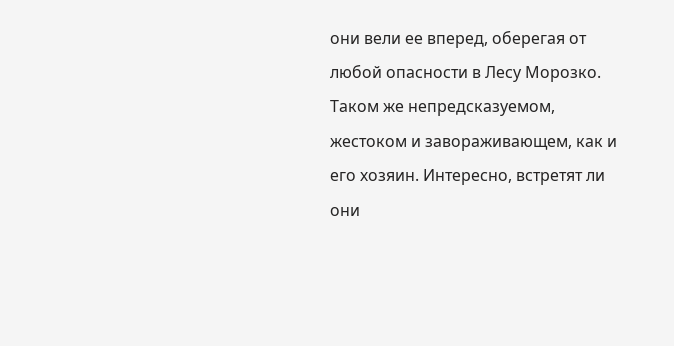они вели ее вперед, оберегая от любой опасности в Лесу Морозко. Таком же непредсказуемом, жестоком и завораживающем, как и его хозяин. Интересно, встретят ли они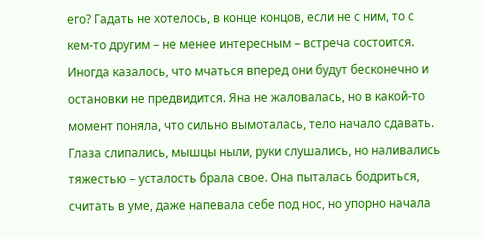его? Гадать не хотелось, в конце концов, если не с ним, то с кем-то другим – не менее интересным – встреча состоится.
Иногда казалось, что мчаться вперед они будут бесконечно и остановки не предвидится. Яна не жаловалась, но в какой-то момент поняла, что сильно вымоталась, тело начало сдавать. Глаза слипались, мышцы ныли, руки слушались, но наливались тяжестью – усталость брала свое. Она пыталась бодриться, считать в уме, даже напевала себе под нос, но упорно начала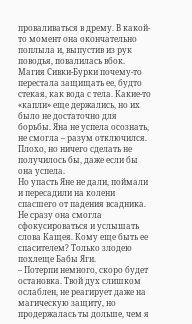проваливаться в дрему. В какой-то момент она окончательно поплыла и, выпустив из рук поводья, повалилась вбок. Магия Сивки-Бурки почему-то перестала защищать ее, будто стекая, как вода с тела. Какие-то «капли» еще держались, но их было не достаточно для борьбы. Яна не успела осознать, не смогла – разум отключился. Плохо, но ничего сделать не получилось бы, даже если бы она успела.
Но упасть Яне не дали, поймали и пересадили на колени спасшего от падения всадника.
Не сразу она смогла сфокусироваться и услышать слова Кащея. Кому еще быть ее спасителем? Только злодею похлеще Бабы Яги.
– Потерпи немного, скоро будет остановка. Твой дух слишком ослаблен, не реагирует даже на магическую защиту, но продержалась ты дольше, чем я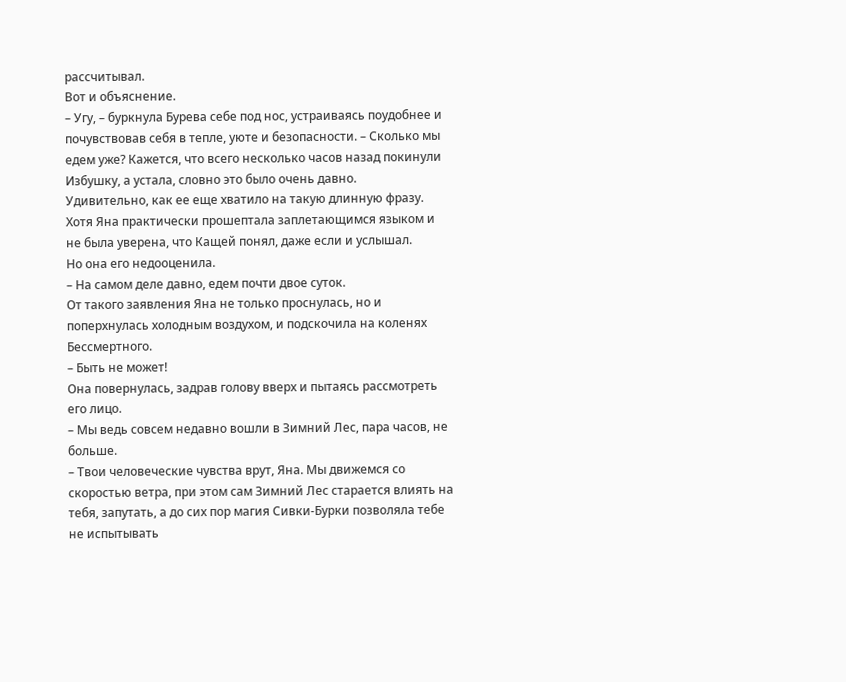рассчитывал.
Вот и объяснение.
– Угу, – буркнула Бурева себе под нос, устраиваясь поудобнее и почувствовав себя в тепле, уюте и безопасности. – Сколько мы едем уже? Кажется, что всего несколько часов назад покинули Избушку, а устала, словно это было очень давно.
Удивительно, как ее еще хватило на такую длинную фразу. Хотя Яна практически прошептала заплетающимся языком и не была уверена, что Кащей понял, даже если и услышал.
Но она его недооценила.
– На самом деле давно, едем почти двое суток.
От такого заявления Яна не только проснулась, но и поперхнулась холодным воздухом, и подскочила на коленях Бессмертного.
– Быть не может!
Она повернулась, задрав голову вверх и пытаясь рассмотреть его лицо.
– Мы ведь совсем недавно вошли в Зимний Лес, пара часов, не больше.
– Твои человеческие чувства врут, Яна. Мы движемся со скоростью ветра, при этом сам Зимний Лес старается влиять на тебя, запутать, а до сих пор магия Сивки-Бурки позволяла тебе не испытывать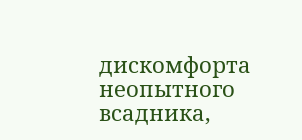дискомфорта неопытного всадника,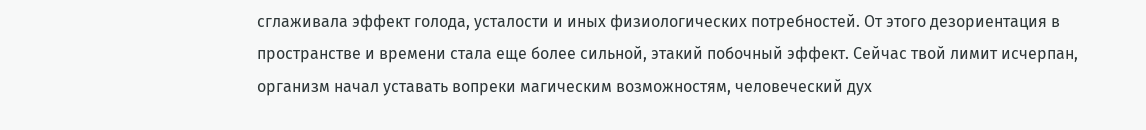сглаживала эффект голода, усталости и иных физиологических потребностей. От этого дезориентация в пространстве и времени стала еще более сильной, этакий побочный эффект. Сейчас твой лимит исчерпан, организм начал уставать вопреки магическим возможностям, человеческий дух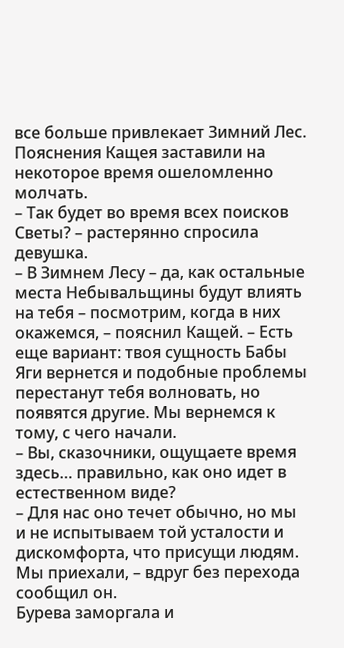все больше привлекает Зимний Лес.
Пояснения Кащея заставили на некоторое время ошеломленно молчать.
– Так будет во время всех поисков Светы? – растерянно спросила девушка.
– В Зимнем Лесу – да, как остальные места Небывальщины будут влиять на тебя – посмотрим, когда в них окажемся, – пояснил Кащей. – Есть еще вариант: твоя сущность Бабы Яги вернется и подобные проблемы перестанут тебя волновать, но появятся другие. Мы вернемся к тому, с чего начали.
– Вы, сказочники, ощущаете время здесь… правильно, как оно идет в естественном виде?
– Для нас оно течет обычно, но мы и не испытываем той усталости и дискомфорта, что присущи людям. Мы приехали, – вдруг без перехода сообщил он.
Бурева заморгала и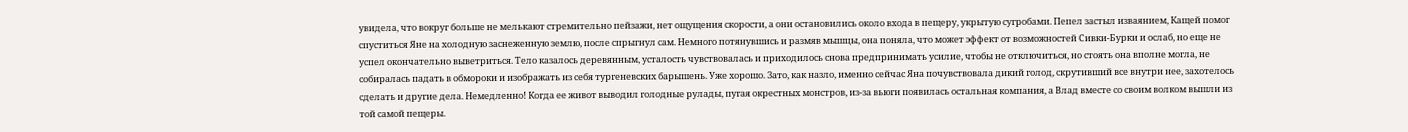увидела, что вокруг больше не мелькают стремительно пейзажи, нет ощущения скорости, а они остановились около входа в пещеру, укрытую сугробами. Пепел застыл изваянием, Кащей помог спуститься Яне на холодную заснеженную землю, после спрыгнул сам. Немного потянувшись и размяв мышцы, она поняла, что может эффект от возможностей Сивки-Бурки и ослаб, но еще не успел окончательно выветриться. Тело казалось деревянным, усталость чувствовалась и приходилось снова предпринимать усилие, чтобы не отключиться, но стоять она вполне могла, не собиралась падать в обмороки и изображать из себя тургеневских барышень. Уже хорошо. Зато, как назло, именно сейчас Яна почувствовала дикий голод, скрутивший все внутри нее, захотелось сделать и другие дела. Немедленно! Когда ее живот выводил голодные рулады, пугая окрестных монстров, из-за вьюги появилась остальная компания, а Влад вместе со своим волком вышли из той самой пещеры.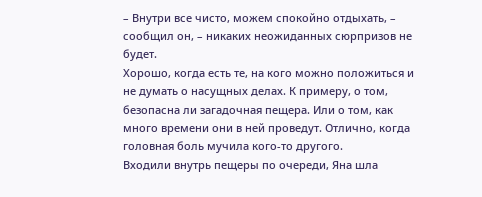– Внутри все чисто, можем спокойно отдыхать, – сообщил он, – никаких неожиданных сюрпризов не будет.
Хорошо, когда есть те, на кого можно положиться и не думать о насущных делах. К примеру, о том, безопасна ли загадочная пещера. Или о том, как много времени они в ней проведут. Отлично, когда головная боль мучила кого-то другого.
Входили внутрь пещеры по очереди, Яна шла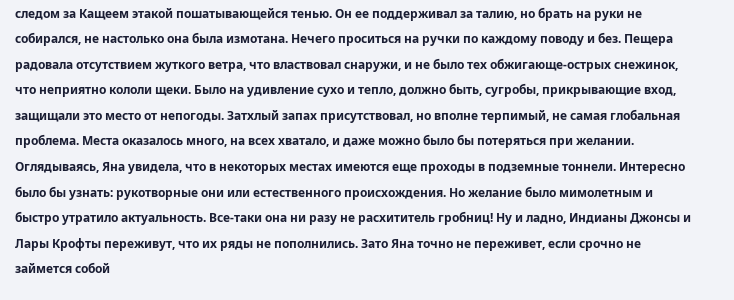следом за Кащеем этакой пошатывающейся тенью. Он ее поддерживал за талию, но брать на руки не собирался, не настолько она была измотана. Нечего проситься на ручки по каждому поводу и без. Пещера радовала отсутствием жуткого ветра, что властвовал снаружи, и не было тех обжигающе-острых снежинок, что неприятно кололи щеки. Было на удивление сухо и тепло, должно быть, сугробы, прикрывающие вход, защищали это место от непогоды. Затхлый запах присутствовал, но вполне терпимый, не самая глобальная проблема. Места оказалось много, на всех хватало, и даже можно было бы потеряться при желании. Оглядываясь, Яна увидела, что в некоторых местах имеются еще проходы в подземные тоннели. Интересно было бы узнать: рукотворные они или естественного происхождения. Но желание было мимолетным и быстро утратило актуальность. Все-таки она ни разу не расхититель гробниц! Ну и ладно, Индианы Джонсы и Лары Крофты переживут, что их ряды не пополнились. Зато Яна точно не переживет, если срочно не займется собой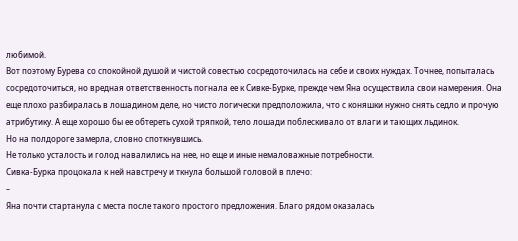любимой.
Вот поэтому Бурева со спокойной душой и чистой совестью сосредоточилась на себе и своих нуждах. Точнее, попыталась сосредоточиться, но вредная ответственность погнала ее к Сивке-Бурке, прежде чем Яна осуществила свои намерения. Она еще плохо разбиралась в лошадином деле, но чисто логически предположила, что с коняшки нужно снять седло и прочую атрибутику. А еще хорошо бы ее обтереть сухой тряпкой, тело лошади поблескивало от влаги и тающих льдинок.
Но на полдороге замерла, словно споткнувшись.
Не только усталость и голод навалились на нее, но еще и иные немаловажные потребности.
Сивка-Бурка процокала к ней навстречу и ткнула большой головой в плечо:
–
Яна почти стартанула с места после такого простого предложения. Благо рядом оказалась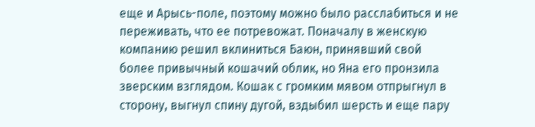еще и Арысь-поле, поэтому можно было расслабиться и не переживать, что ее потревожат. Поначалу в женскую компанию решил вклиниться Баюн, принявший свой более привычный кошачий облик, но Яна его пронзила зверским взглядом. Кошак с громким мявом отпрыгнул в сторону, выгнул спину дугой, вздыбил шерсть и еще пару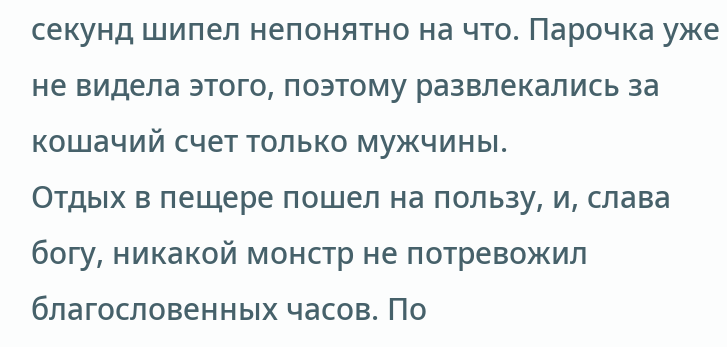секунд шипел непонятно на что. Парочка уже не видела этого, поэтому развлекались за кошачий счет только мужчины.
Отдых в пещере пошел на пользу, и, слава богу, никакой монстр не потревожил благословенных часов. По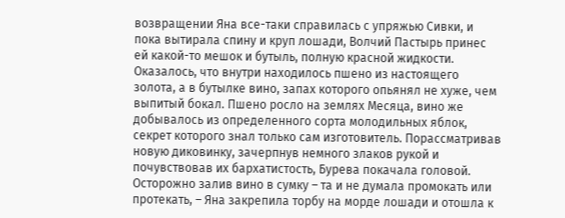возвращении Яна все-таки справилась с упряжью Сивки, и пока вытирала спину и круп лошади, Волчий Пастырь принес ей какой-то мешок и бутыль, полную красной жидкости. Оказалось, что внутри находилось пшено из настоящего золота, а в бутылке вино, запах которого опьянял не хуже, чем выпитый бокал. Пшено росло на землях Месяца, вино же добывалось из определенного сорта молодильных яблок, секрет которого знал только сам изготовитель. Порассматривав новую диковинку, зачерпнув немного злаков рукой и почувствовав их бархатистость, Бурева покачала головой. Осторожно залив вино в сумку – та и не думала промокать или протекать, – Яна закрепила торбу на морде лошади и отошла к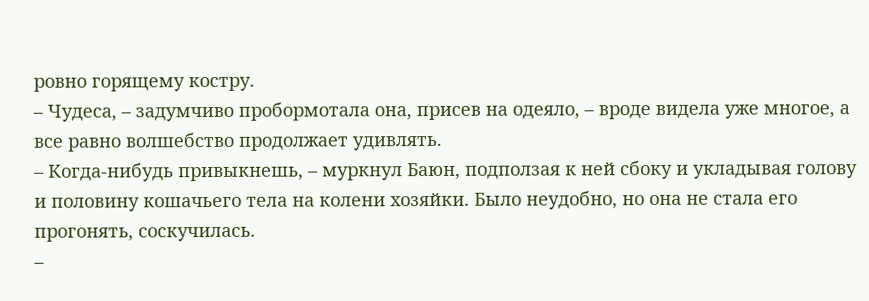ровно горящему костру.
– Чудеса, – задумчиво пробормотала она, присев на одеяло, – вроде видела уже многое, а все равно волшебство продолжает удивлять.
– Когда-нибудь привыкнешь, – муркнул Баюн, подползая к ней сбоку и укладывая голову и половину кошачьего тела на колени хозяйки. Было неудобно, но она не стала его прогонять, соскучилась.
–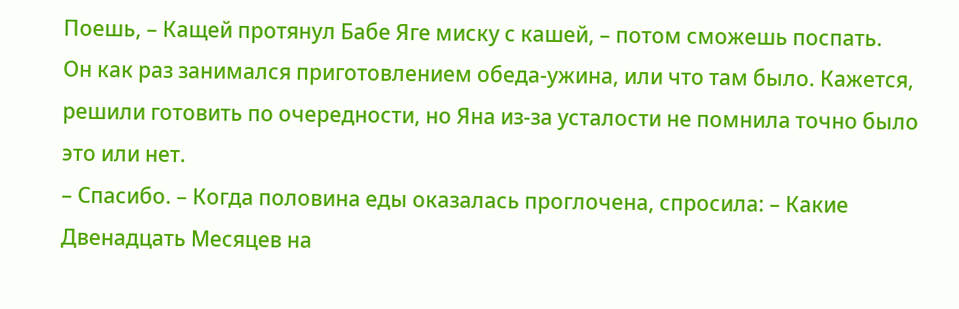Поешь, – Кащей протянул Бабе Яге миску с кашей, – потом сможешь поспать.
Он как раз занимался приготовлением обеда-ужина, или что там было. Кажется, решили готовить по очередности, но Яна из-за усталости не помнила точно было это или нет.
– Спасибо. – Когда половина еды оказалась проглочена, спросила: – Какие Двенадцать Месяцев на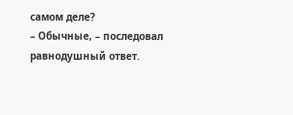самом деле?
– Обычные, – последовал равнодушный ответ.